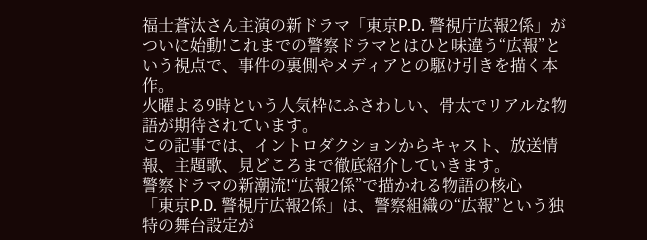福士蒼汰さん主演の新ドラマ「東京P.D. 警視庁広報2係」がついに始動!これまでの警察ドラマとはひと味違う“広報”という視点で、事件の裏側やメディアとの駆け引きを描く本作。
火曜よる9時という人気枠にふさわしい、骨太でリアルな物語が期待されています。
この記事では、イントロダクションからキャスト、放送情報、主題歌、見どころまで徹底紹介していきます。
警察ドラマの新潮流!“広報2係”で描かれる物語の核心
「東京P.D. 警視庁広報2係」は、警察組織の“広報”という独特の舞台設定が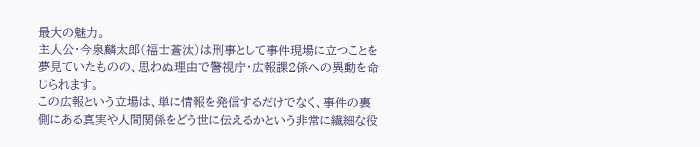最大の魅力。
主人公・今泉麟太郎(福士蒼汰)は刑事として事件現場に立つことを夢見ていたものの、思わぬ理由で警視庁・広報課2係への異動を命じられます。
この広報という立場は、単に情報を発信するだけでなく、事件の裏側にある真実や人間関係をどう世に伝えるかという非常に繊細な役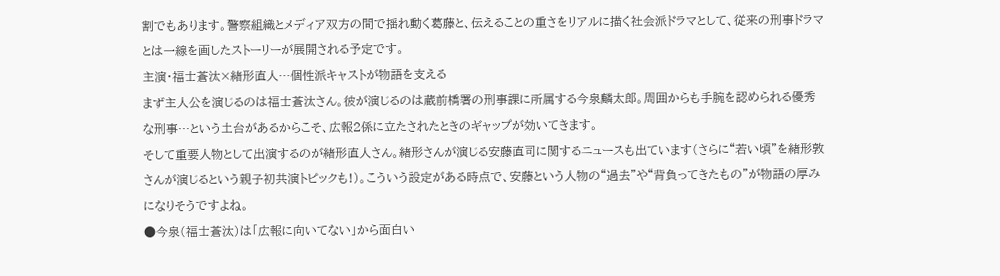割でもあります。警察組織とメディア双方の間で揺れ動く葛藤と、伝えることの重さをリアルに描く社会派ドラマとして、従来の刑事ドラマとは一線を画したストーリーが展開される予定です。
主演・福士蒼汰×緒形直人…個性派キャストが物語を支える
まず主人公を演じるのは福士蒼汰さん。彼が演じるのは蔵前橋署の刑事課に所属する今泉麟太郎。周囲からも手腕を認められる優秀な刑事…という土台があるからこそ、広報2係に立たされたときのギャップが効いてきます。
そして重要人物として出演するのが緒形直人さん。緒形さんが演じる安藤直司に関するニュースも出ています(さらに“若い頃”を緒形敦さんが演じるという親子初共演トピックも!)。こういう設定がある時点で、安藤という人物の“過去”や“背負ってきたもの”が物語の厚みになりそうですよね。
●今泉(福士蒼汰)は「広報に向いてない」から面白い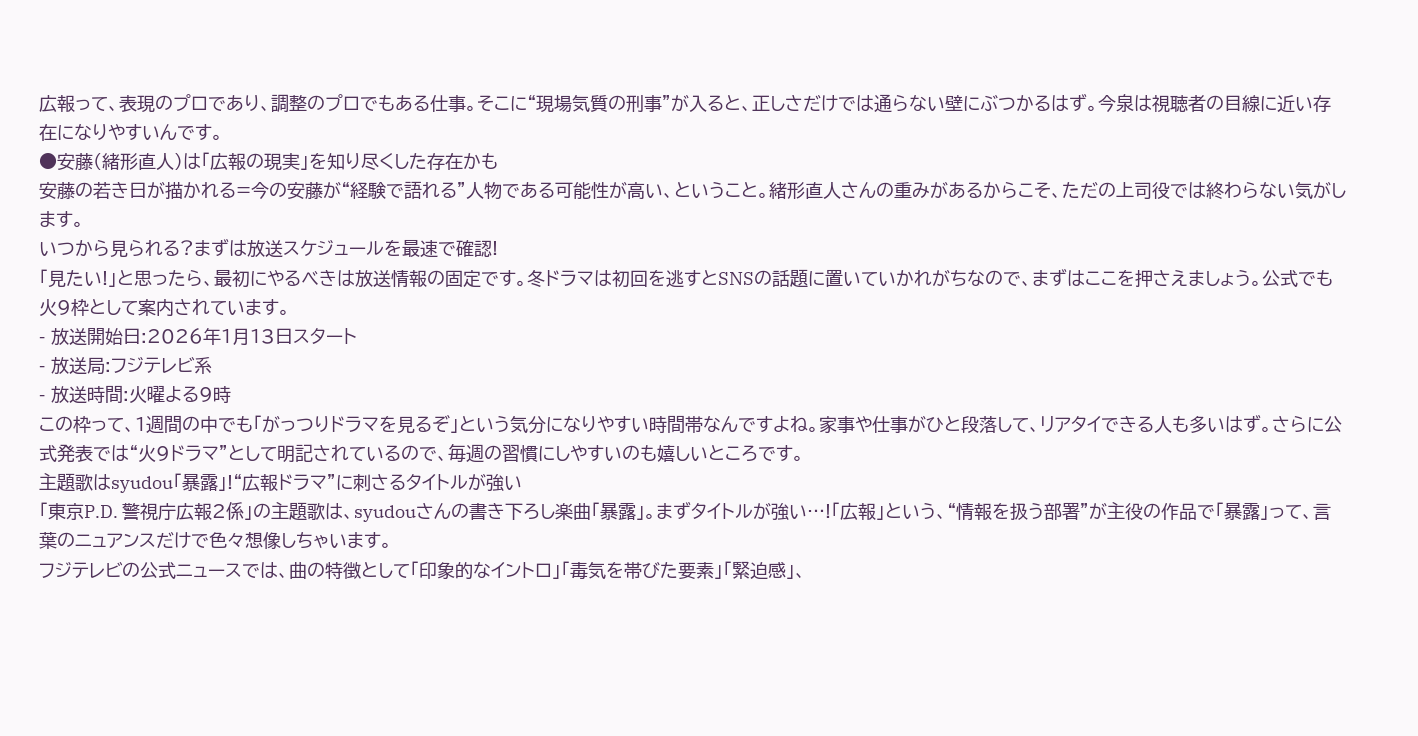広報って、表現のプロであり、調整のプロでもある仕事。そこに“現場気質の刑事”が入ると、正しさだけでは通らない壁にぶつかるはず。今泉は視聴者の目線に近い存在になりやすいんです。
●安藤(緒形直人)は「広報の現実」を知り尽くした存在かも
安藤の若き日が描かれる=今の安藤が“経験で語れる”人物である可能性が高い、ということ。緒形直人さんの重みがあるからこそ、ただの上司役では終わらない気がします。
いつから見られる?まずは放送スケジュールを最速で確認!
「見たい!」と思ったら、最初にやるべきは放送情報の固定です。冬ドラマは初回を逃すとSNSの話題に置いていかれがちなので、まずはここを押さえましょう。公式でも火9枠として案内されています。
- 放送開始日:2026年1月13日スタート
- 放送局:フジテレビ系
- 放送時間:火曜よる9時
この枠って、1週間の中でも「がっつりドラマを見るぞ」という気分になりやすい時間帯なんですよね。家事や仕事がひと段落して、リアタイできる人も多いはず。さらに公式発表では“火9ドラマ”として明記されているので、毎週の習慣にしやすいのも嬉しいところです。
主題歌はsyudou「暴露」!“広報ドラマ”に刺さるタイトルが強い
「東京P.D. 警視庁広報2係」の主題歌は、syudouさんの書き下ろし楽曲「暴露」。まずタイトルが強い…!「広報」という、“情報を扱う部署”が主役の作品で「暴露」って、言葉のニュアンスだけで色々想像しちゃいます。
フジテレビの公式ニュースでは、曲の特徴として「印象的なイントロ」「毒気を帯びた要素」「緊迫感」、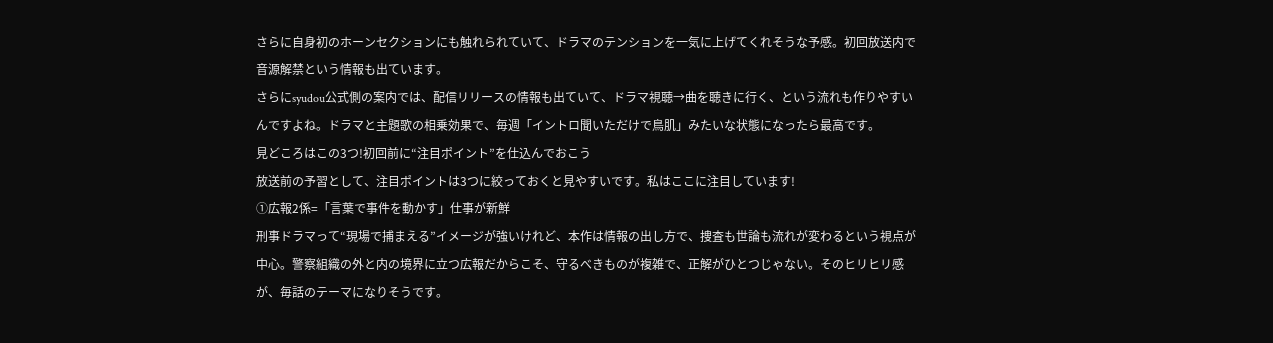さらに自身初のホーンセクションにも触れられていて、ドラマのテンションを一気に上げてくれそうな予感。初回放送内で音源解禁という情報も出ています。
さらにsyudou公式側の案内では、配信リリースの情報も出ていて、ドラマ視聴→曲を聴きに行く、という流れも作りやすいんですよね。ドラマと主題歌の相乗効果で、毎週「イントロ聞いただけで鳥肌」みたいな状態になったら最高です。
見どころはこの3つ!初回前に“注目ポイント”を仕込んでおこう
放送前の予習として、注目ポイントは3つに絞っておくと見やすいです。私はここに注目しています!
①広報2係=「言葉で事件を動かす」仕事が新鮮
刑事ドラマって“現場で捕まえる”イメージが強いけれど、本作は情報の出し方で、捜査も世論も流れが変わるという視点が中心。警察組織の外と内の境界に立つ広報だからこそ、守るべきものが複雑で、正解がひとつじゃない。そのヒリヒリ感が、毎話のテーマになりそうです。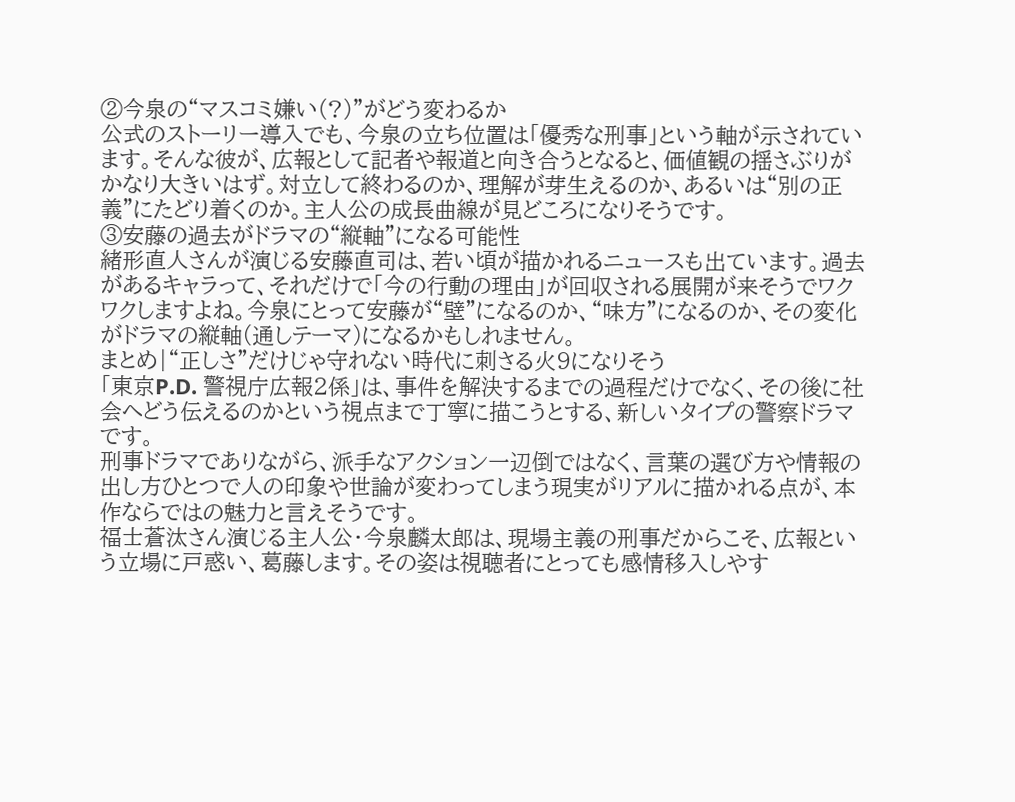②今泉の“マスコミ嫌い(?)”がどう変わるか
公式のストーリー導入でも、今泉の立ち位置は「優秀な刑事」という軸が示されています。そんな彼が、広報として記者や報道と向き合うとなると、価値観の揺さぶりがかなり大きいはず。対立して終わるのか、理解が芽生えるのか、あるいは“別の正義”にたどり着くのか。主人公の成長曲線が見どころになりそうです。
③安藤の過去がドラマの“縦軸”になる可能性
緒形直人さんが演じる安藤直司は、若い頃が描かれるニュースも出ています。過去があるキャラって、それだけで「今の行動の理由」が回収される展開が来そうでワクワクしますよね。今泉にとって安藤が“壁”になるのか、“味方”になるのか、その変化がドラマの縦軸(通しテーマ)になるかもしれません。
まとめ|“正しさ”だけじゃ守れない時代に刺さる火9になりそう
「東京P.D. 警視庁広報2係」は、事件を解決するまでの過程だけでなく、その後に社会へどう伝えるのかという視点まで丁寧に描こうとする、新しいタイプの警察ドラマです。
刑事ドラマでありながら、派手なアクション一辺倒ではなく、言葉の選び方や情報の出し方ひとつで人の印象や世論が変わってしまう現実がリアルに描かれる点が、本作ならではの魅力と言えそうです。
福士蒼汰さん演じる主人公・今泉麟太郎は、現場主義の刑事だからこそ、広報という立場に戸惑い、葛藤します。その姿は視聴者にとっても感情移入しやす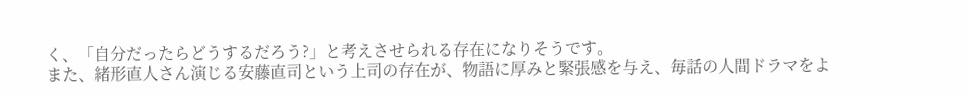く、「自分だったらどうするだろう?」と考えさせられる存在になりそうです。
また、緒形直人さん演じる安藤直司という上司の存在が、物語に厚みと緊張感を与え、毎話の人間ドラマをよ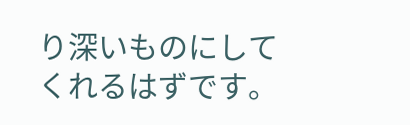り深いものにしてくれるはずです。